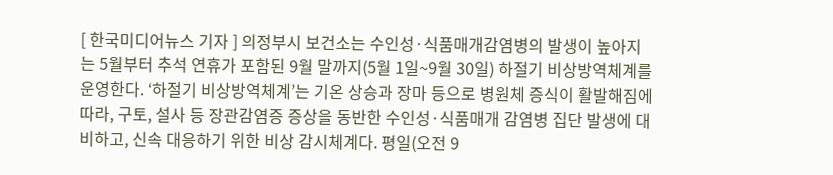[ 한국미디어뉴스 기자 ] 의정부시 보건소는 수인성·식품매개감염병의 발생이 높아지는 5월부터 추석 연휴가 포함된 9월 말까지(5월 1일~9월 30일) 하절기 비상방역체계를 운영한다. ‘하절기 비상방역체계’는 기온 상승과 장마 등으로 병원체 증식이 활발해짐에 따라, 구토, 설사 등 장관감염증 증상을 동반한 수인성·식품매개 감염병 집단 발생에 대비하고, 신속 대응하기 위한 비상 감시체계다. 평일(오전 9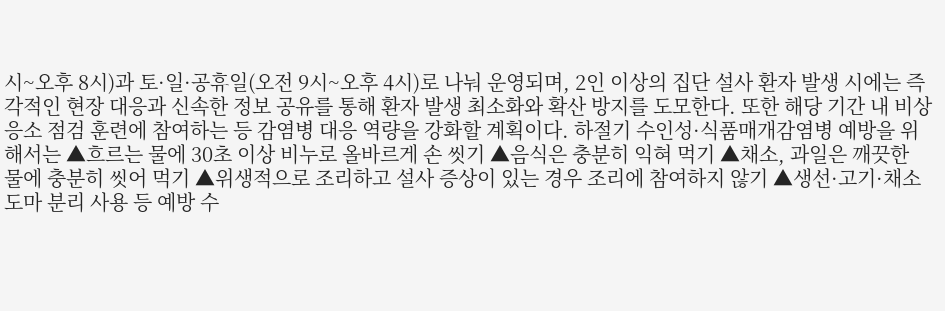시~오후 8시)과 토·일·공휴일(오전 9시~오후 4시)로 나눠 운영되며, 2인 이상의 집단 설사 환자 발생 시에는 즉각적인 현장 대응과 신속한 정보 공유를 통해 환자 발생 최소화와 확산 방지를 도모한다. 또한 해당 기간 내 비상 응소 점검 훈련에 참여하는 등 감염병 대응 역량을 강화할 계획이다. 하절기 수인성·식품매개감염병 예방을 위해서는 ▲흐르는 물에 30초 이상 비누로 올바르게 손 씻기 ▲음식은 충분히 익혀 먹기 ▲채소, 과일은 깨끗한 물에 충분히 씻어 먹기 ▲위생적으로 조리하고 설사 증상이 있는 경우 조리에 참여하지 않기 ▲생선·고기·채소 도마 분리 사용 등 예방 수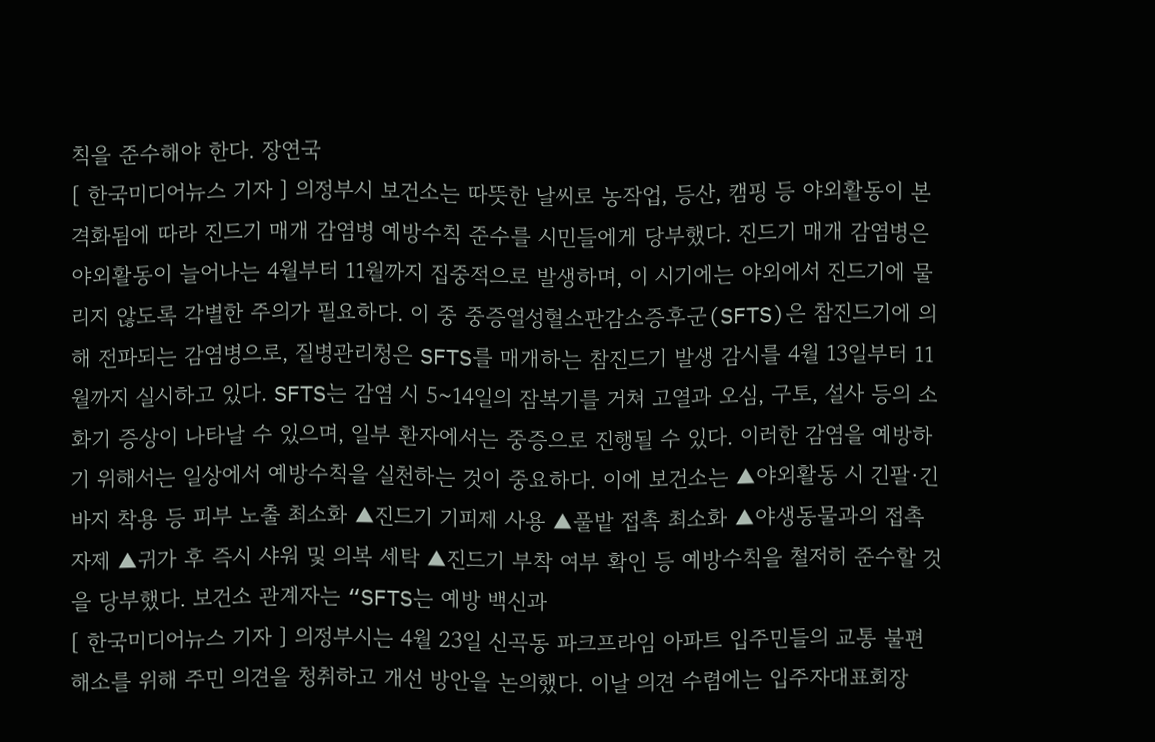칙을 준수해야 한다. 장연국
[ 한국미디어뉴스 기자 ] 의정부시 보건소는 따뜻한 날씨로 농작업, 등산, 캠핑 등 야외활동이 본격화됨에 따라 진드기 매개 감염병 예방수칙 준수를 시민들에게 당부했다. 진드기 매개 감염병은 야외활동이 늘어나는 4월부터 11월까지 집중적으로 발생하며, 이 시기에는 야외에서 진드기에 물리지 않도록 각별한 주의가 필요하다. 이 중 중증열성혈소판감소증후군(SFTS)은 참진드기에 의해 전파되는 감염병으로, 질병관리청은 SFTS를 매개하는 참진드기 발생 감시를 4월 13일부터 11월까지 실시하고 있다. SFTS는 감염 시 5~14일의 잠복기를 거쳐 고열과 오심, 구토, 설사 등의 소화기 증상이 나타날 수 있으며, 일부 환자에서는 중증으로 진행될 수 있다. 이러한 감염을 예방하기 위해서는 일상에서 예방수칙을 실천하는 것이 중요하다. 이에 보건소는 ▲야외활동 시 긴팔·긴바지 착용 등 피부 노출 최소화 ▲진드기 기피제 사용 ▲풀밭 접촉 최소화 ▲야생동물과의 접촉 자제 ▲귀가 후 즉시 샤워 및 의복 세탁 ▲진드기 부착 여부 확인 등 예방수칙을 철저히 준수할 것을 당부했다. 보건소 관계자는 “SFTS는 예방 백신과
[ 한국미디어뉴스 기자 ] 의정부시는 4월 23일 신곡동 파크프라임 아파트 입주민들의 교통 불편 해소를 위해 주민 의견을 청취하고 개선 방안을 논의했다. 이날 의견 수렴에는 입주자대표회장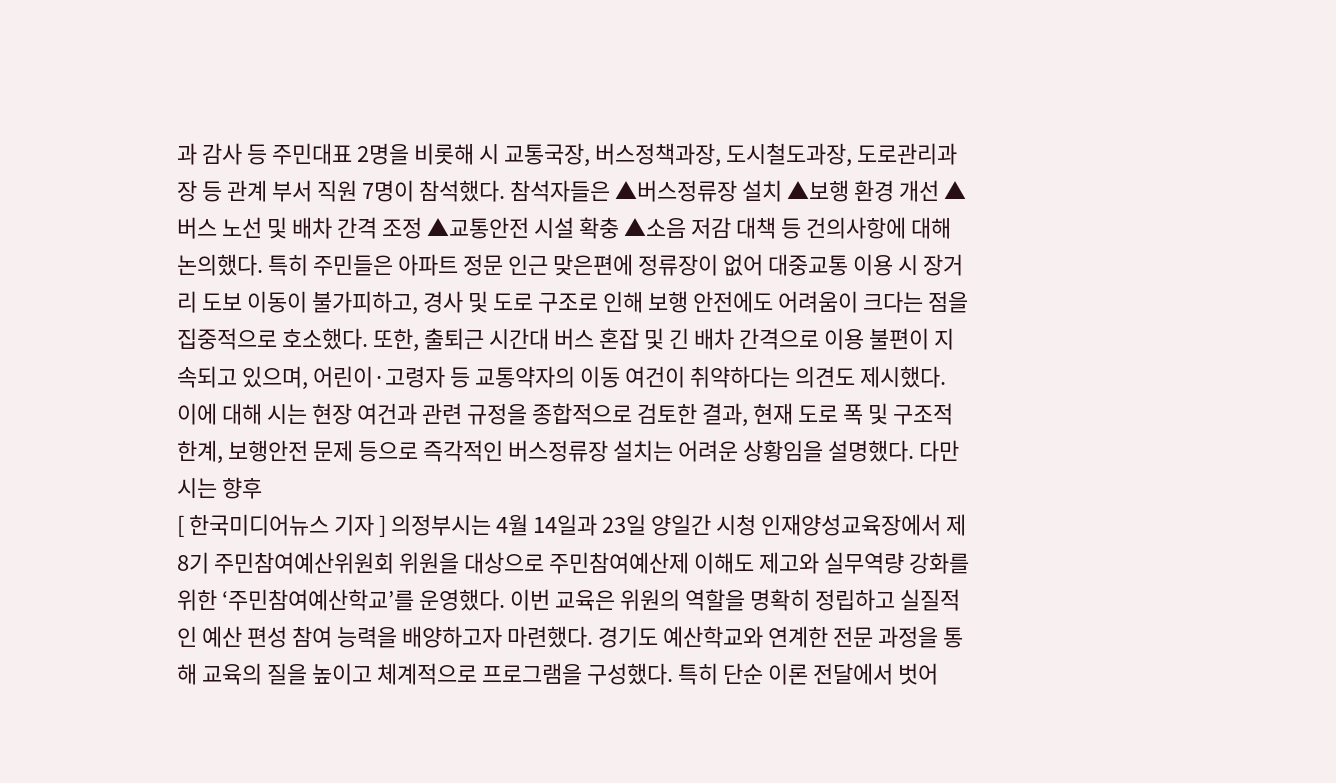과 감사 등 주민대표 2명을 비롯해 시 교통국장, 버스정책과장, 도시철도과장, 도로관리과장 등 관계 부서 직원 7명이 참석했다. 참석자들은 ▲버스정류장 설치 ▲보행 환경 개선 ▲버스 노선 및 배차 간격 조정 ▲교통안전 시설 확충 ▲소음 저감 대책 등 건의사항에 대해 논의했다. 특히 주민들은 아파트 정문 인근 맞은편에 정류장이 없어 대중교통 이용 시 장거리 도보 이동이 불가피하고, 경사 및 도로 구조로 인해 보행 안전에도 어려움이 크다는 점을 집중적으로 호소했다. 또한, 출퇴근 시간대 버스 혼잡 및 긴 배차 간격으로 이용 불편이 지속되고 있으며, 어린이·고령자 등 교통약자의 이동 여건이 취약하다는 의견도 제시했다. 이에 대해 시는 현장 여건과 관련 규정을 종합적으로 검토한 결과, 현재 도로 폭 및 구조적 한계, 보행안전 문제 등으로 즉각적인 버스정류장 설치는 어려운 상황임을 설명했다. 다만 시는 향후
[ 한국미디어뉴스 기자 ] 의정부시는 4월 14일과 23일 양일간 시청 인재양성교육장에서 제8기 주민참여예산위원회 위원을 대상으로 주민참여예산제 이해도 제고와 실무역량 강화를 위한 ‘주민참여예산학교’를 운영했다. 이번 교육은 위원의 역할을 명확히 정립하고 실질적인 예산 편성 참여 능력을 배양하고자 마련했다. 경기도 예산학교와 연계한 전문 과정을 통해 교육의 질을 높이고 체계적으로 프로그램을 구성했다. 특히 단순 이론 전달에서 벗어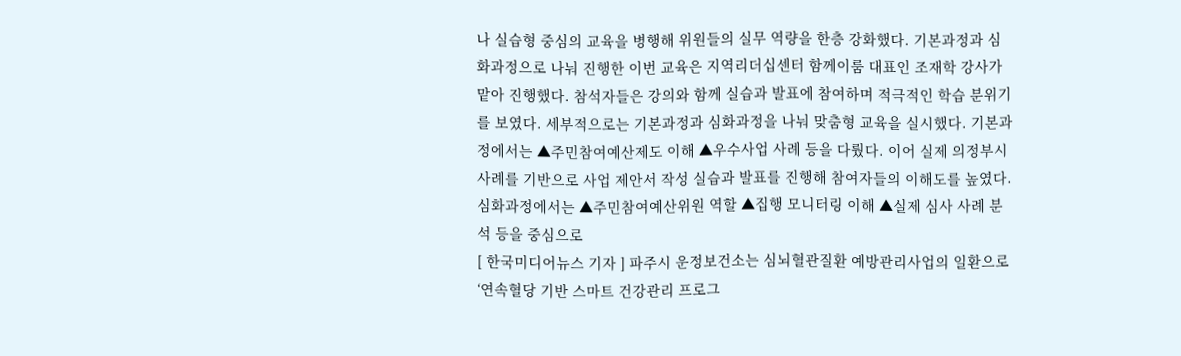나 실습형 중심의 교육을 병행해 위원들의 실무 역량을 한층 강화했다. 기본과정과 심화과정으로 나눠 진행한 이번 교육은 지역리더십센터 함께이룸 대표인 조재학 강사가 맡아 진행했다. 참석자들은 강의와 함께 실습과 발표에 참여하며 적극적인 학습 분위기를 보였다. 세부적으로는 기본과정과 심화과정을 나눠 맞춤형 교육을 실시했다. 기본과정에서는 ▲주민참여예산제도 이해 ▲우수사업 사례 등을 다뤘다. 이어 실제 의정부시 사례를 기반으로 사업 제안서 작성 실습과 발표를 진행해 참여자들의 이해도를 높였다. 심화과정에서는 ▲주민참여예산위원 역할 ▲집행 모니터링 이해 ▲실제 심사 사례 분석 등을 중심으로
[ 한국미디어뉴스 기자 ] 파주시 운정보건소는 심뇌혈관질환 예방관리사업의 일환으로 ‘연속혈당 기반 스마트 건강관리 프로그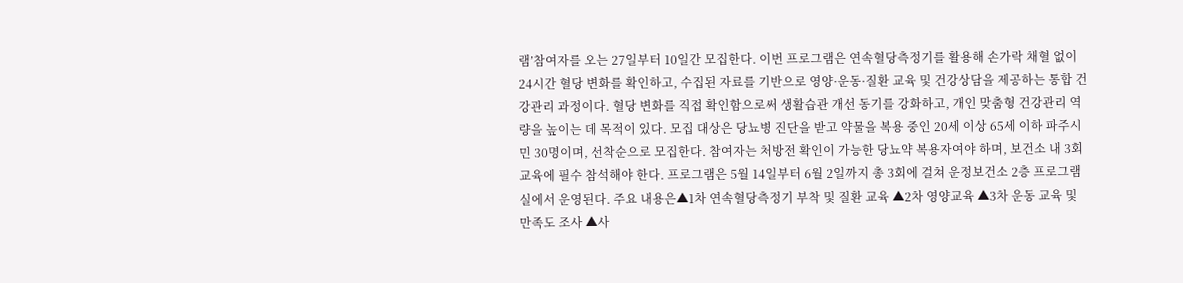램’참여자를 오는 27일부터 10일간 모집한다. 이번 프로그램은 연속혈당측정기를 활용해 손가락 채혈 없이 24시간 혈당 변화를 확인하고, 수집된 자료를 기반으로 영양·운동·질환 교육 및 건강상담을 제공하는 통합 건강관리 과정이다. 혈당 변화를 직접 확인함으로써 생활습관 개선 동기를 강화하고, 개인 맞춤형 건강관리 역량을 높이는 데 목적이 있다. 모집 대상은 당뇨병 진단을 받고 약물을 복용 중인 20세 이상 65세 이하 파주시민 30명이며, 선착순으로 모집한다. 참여자는 처방전 확인이 가능한 당뇨약 복용자여야 하며, 보건소 내 3회 교육에 필수 참석해야 한다. 프로그램은 5월 14일부터 6월 2일까지 총 3회에 걸쳐 운정보건소 2층 프로그램실에서 운영된다. 주요 내용은▲1차 연속혈당측정기 부착 및 질환 교육 ▲2차 영양교육 ▲3차 운동 교육 및 만족도 조사 ▲사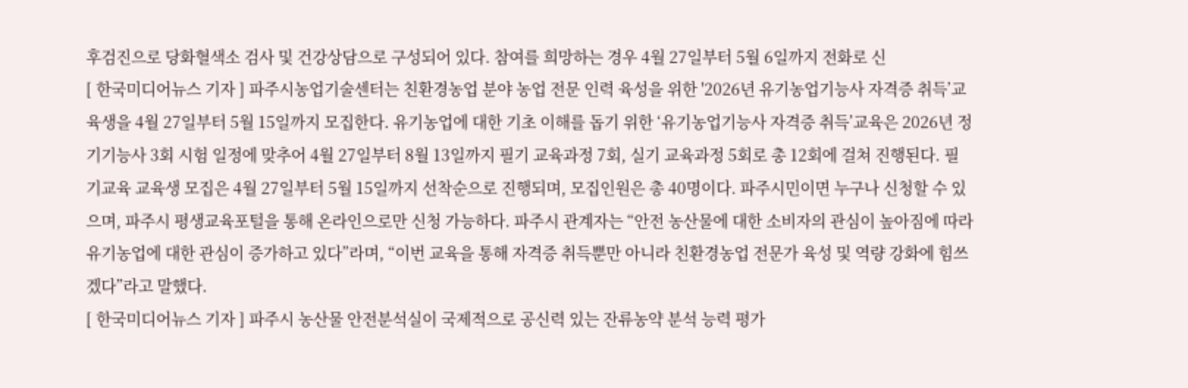후검진으로 당화혈색소 검사 및 건강상담으로 구성되어 있다. 참여를 희망하는 경우 4월 27일부터 5월 6일까지 전화로 신
[ 한국미디어뉴스 기자 ] 파주시농업기술센터는 친환경농업 분야 농업 전문 인력 육성을 위한 '2026년 유기농업기능사 자격증 취득’교육생을 4월 27일부터 5월 15일까지 모집한다. 유기농업에 대한 기초 이해를 돕기 위한 ‘유기농업기능사 자격증 취득’교육은 2026년 정기기능사 3회 시험 일정에 맞추어 4월 27일부터 8월 13일까지 필기 교육과정 7회, 실기 교육과정 5회로 총 12회에 걸쳐 진행된다. 필기교육 교육생 모집은 4월 27일부터 5월 15일까지 선착순으로 진행되며, 모집인원은 총 40명이다. 파주시민이면 누구나 신청할 수 있으며, 파주시 평생교육포털을 통해 온라인으로만 신청 가능하다. 파주시 관계자는 “안전 농산물에 대한 소비자의 관심이 높아짐에 따라 유기농업에 대한 관심이 증가하고 있다”라며, “이번 교육을 통해 자격증 취득뿐만 아니라 친환경농업 전문가 육성 및 역량 강화에 힘쓰겠다”라고 말했다.
[ 한국미디어뉴스 기자 ] 파주시 농산물 안전분석실이 국제적으로 공신력 있는 잔류농약 분석 능력 평가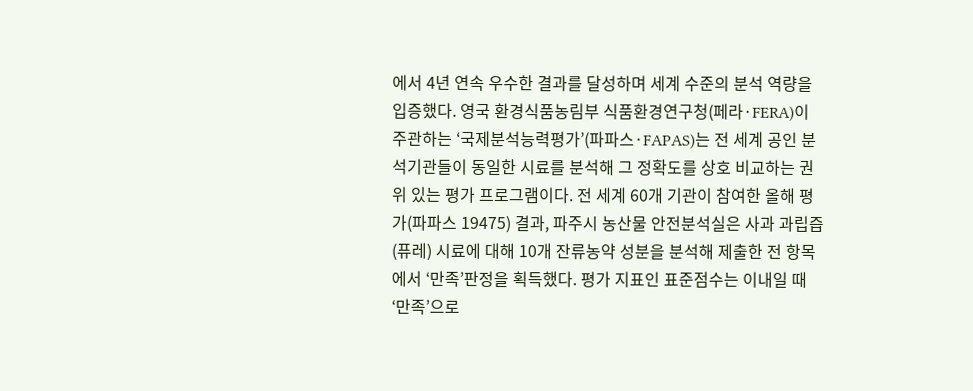에서 4년 연속 우수한 결과를 달성하며 세계 수준의 분석 역량을 입증했다. 영국 환경식품농림부 식품환경연구청(페라·FERA)이 주관하는 ‘국제분석능력평가’(파파스·FAPAS)는 전 세계 공인 분석기관들이 동일한 시료를 분석해 그 정확도를 상호 비교하는 권위 있는 평가 프로그램이다. 전 세계 60개 기관이 참여한 올해 평가(파파스 19475) 결과, 파주시 농산물 안전분석실은 사과 과립즙(퓨레) 시료에 대해 10개 잔류농약 성분을 분석해 제출한 전 항목에서 ‘만족’판정을 획득했다. 평가 지표인 표준점수는 이내일 때 ‘만족’으로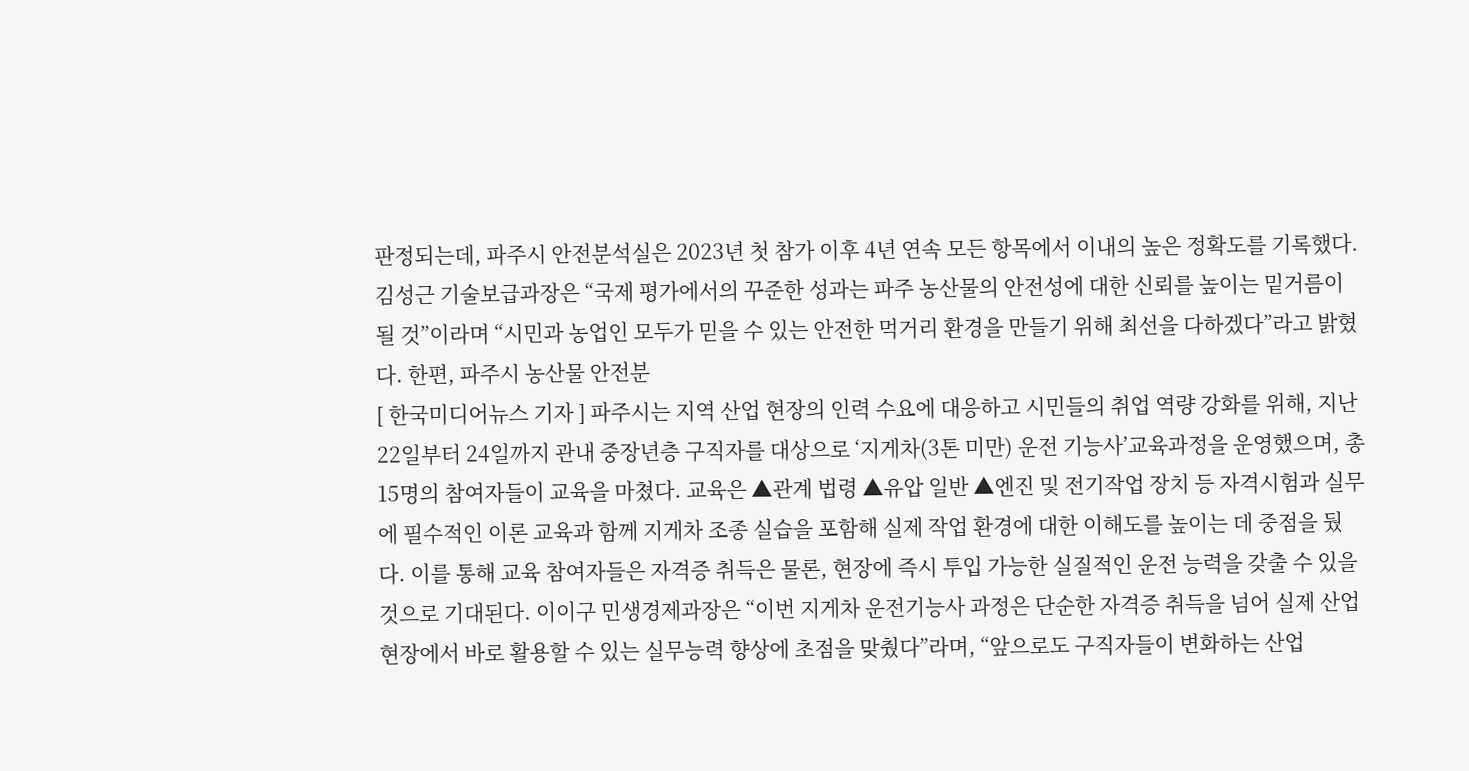판정되는데, 파주시 안전분석실은 2023년 첫 참가 이후 4년 연속 모든 항목에서 이내의 높은 정확도를 기록했다. 김성근 기술보급과장은 “국제 평가에서의 꾸준한 성과는 파주 농산물의 안전성에 대한 신뢰를 높이는 밑거름이 될 것”이라며 “시민과 농업인 모두가 믿을 수 있는 안전한 먹거리 환경을 만들기 위해 최선을 다하겠다”라고 밝혔다. 한편, 파주시 농산물 안전분
[ 한국미디어뉴스 기자 ] 파주시는 지역 산업 현장의 인력 수요에 대응하고 시민들의 취업 역량 강화를 위해, 지난 22일부터 24일까지 관내 중장년층 구직자를 대상으로 ‘지게차(3톤 미만) 운전 기능사’교육과정을 운영했으며, 총 15명의 참여자들이 교육을 마쳤다. 교육은 ▲관계 법령 ▲유압 일반 ▲엔진 및 전기작업 장치 등 자격시험과 실무에 필수적인 이론 교육과 함께 지게차 조종 실습을 포함해 실제 작업 환경에 대한 이해도를 높이는 데 중점을 뒀다. 이를 통해 교육 참여자들은 자격증 취득은 물론, 현장에 즉시 투입 가능한 실질적인 운전 능력을 갖출 수 있을 것으로 기대된다. 이이구 민생경제과장은 “이번 지게차 운전기능사 과정은 단순한 자격증 취득을 넘어 실제 산업 현장에서 바로 활용할 수 있는 실무능력 향상에 초점을 맞췄다”라며, “앞으로도 구직자들이 변화하는 산업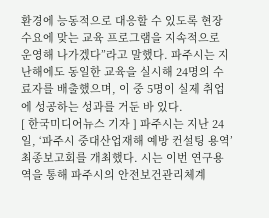환경에 능동적으로 대응할 수 있도록 현장 수요에 맞는 교육 프로그램을 지속적으로 운영해 나가겠다”라고 말했다. 파주시는 지난해에도 동일한 교육을 실시해 24명의 수료자를 배출했으며, 이 중 5명이 실제 취업에 성공하는 성과를 거둔 바 있다.
[ 한국미디어뉴스 기자 ] 파주시는 지난 24일, ‘파주시 중대산업재해 예방 컨설팅 용역’최종보고회를 개최했다. 시는 이번 연구용역을 통해 파주시의 안전보건관리체계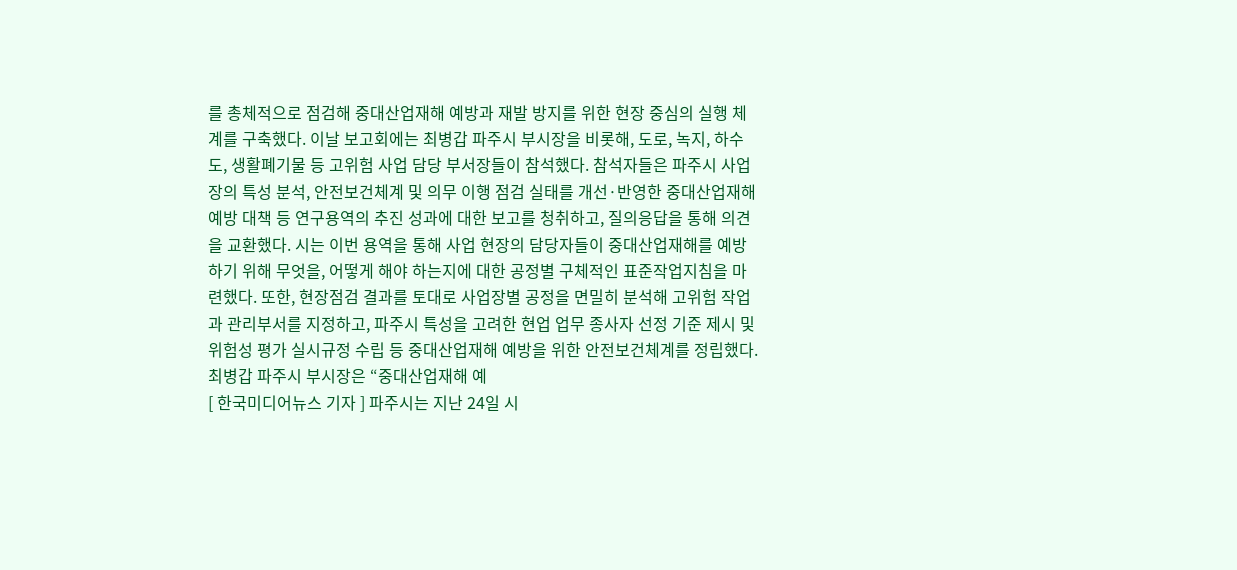를 총체적으로 점검해 중대산업재해 예방과 재발 방지를 위한 현장 중심의 실행 체계를 구축했다. 이날 보고회에는 최병갑 파주시 부시장을 비롯해, 도로, 녹지, 하수도, 생활폐기물 등 고위험 사업 담당 부서장들이 참석했다. 참석자들은 파주시 사업장의 특성 분석, 안전보건체계 및 의무 이행 점검 실태를 개선·반영한 중대산업재해 예방 대책 등 연구용역의 추진 성과에 대한 보고를 청취하고, 질의응답을 통해 의견을 교환했다. 시는 이번 용역을 통해 사업 현장의 담당자들이 중대산업재해를 예방하기 위해 무엇을, 어떻게 해야 하는지에 대한 공정별 구체적인 표준작업지침을 마련했다. 또한, 현장점검 결과를 토대로 사업장별 공정을 면밀히 분석해 고위험 작업과 관리부서를 지정하고, 파주시 특성을 고려한 현업 업무 종사자 선정 기준 제시 및 위험성 평가 실시규정 수립 등 중대산업재해 예방을 위한 안전보건체계를 정립했다. 최병갑 파주시 부시장은 “중대산업재해 예
[ 한국미디어뉴스 기자 ] 파주시는 지난 24일 시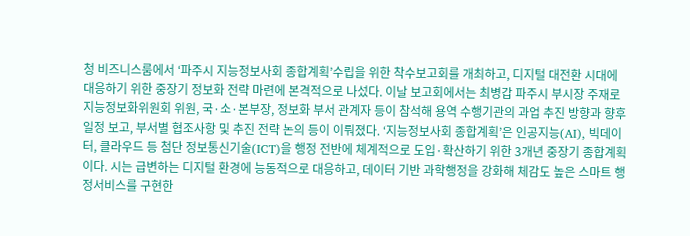청 비즈니스룸에서 ‘파주시 지능정보사회 종합계획’수립을 위한 착수보고회를 개최하고, 디지털 대전환 시대에 대응하기 위한 중장기 정보화 전략 마련에 본격적으로 나섰다. 이날 보고회에서는 최병갑 파주시 부시장 주재로 지능정보화위원회 위원, 국·소·본부장, 정보화 부서 관계자 등이 참석해 용역 수행기관의 과업 추진 방향과 향후 일정 보고, 부서별 협조사항 및 추진 전략 논의 등이 이뤄졌다. ‘지능정보사회 종합계획’은 인공지능(AI), 빅데이터, 클라우드 등 첨단 정보통신기술(ICT)을 행정 전반에 체계적으로 도입·확산하기 위한 3개년 중장기 종합계획이다. 시는 급변하는 디지털 환경에 능동적으로 대응하고, 데이터 기반 과학행정을 강화해 체감도 높은 스마트 행정서비스를 구현한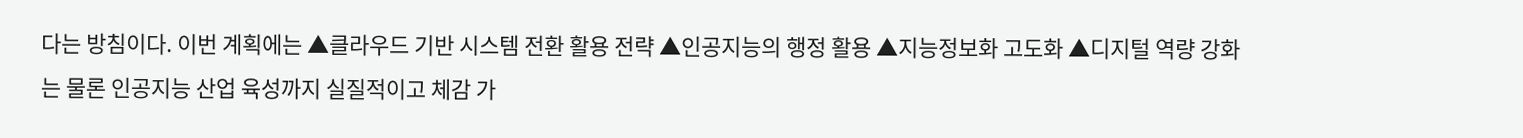다는 방침이다. 이번 계획에는 ▲클라우드 기반 시스템 전환 활용 전략 ▲인공지능의 행정 활용 ▲지능정보화 고도화 ▲디지털 역량 강화는 물론 인공지능 산업 육성까지 실질적이고 체감 가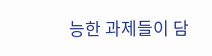능한 과제들이 담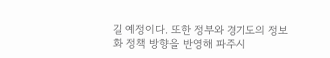길 예정이다. 또한 정부와 경기도의 정보화 정책 방향을 반영해 파주시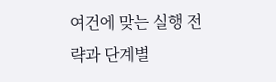여건에 맞는 실행 전략과 단계별